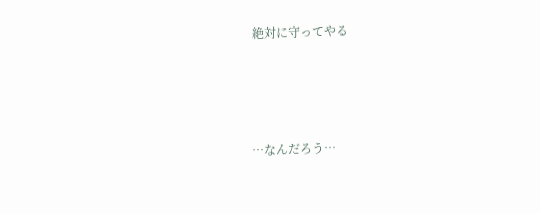絶対に守ってやる




…なんだろう…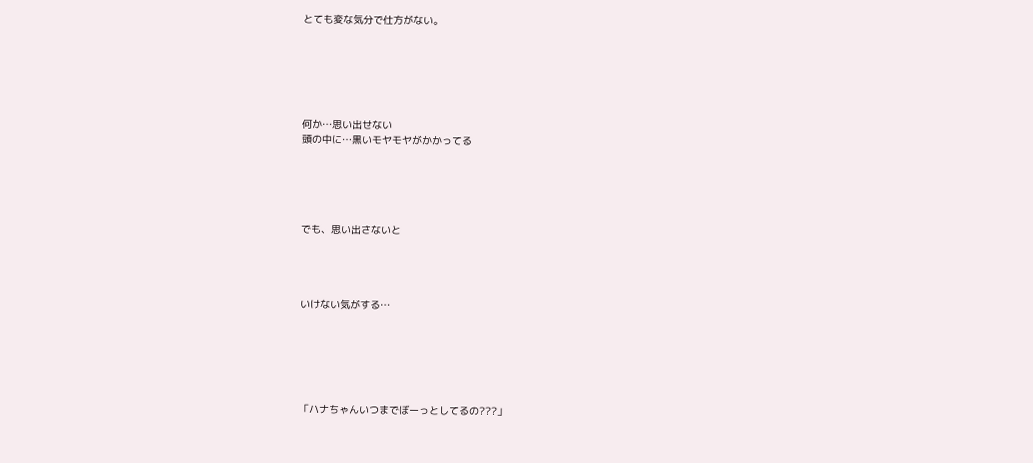とても変な気分で仕方がない。






何か…思い出せない
頭の中に…黒いモヤモヤがかかってる





でも、思い出さないと




いけない気がする…






「ハナちゃんいつまでぼーっとしてるの???」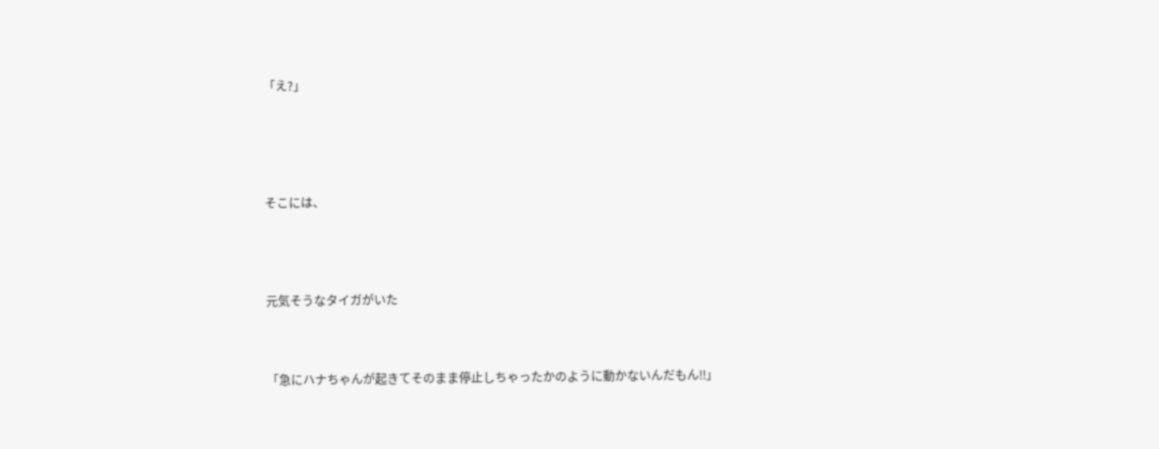「え?」





そこには、




元気そうなタイガがいた



「急にハナちゃんが起きてそのまま停止しちゃったかのように動かないんだもん‼」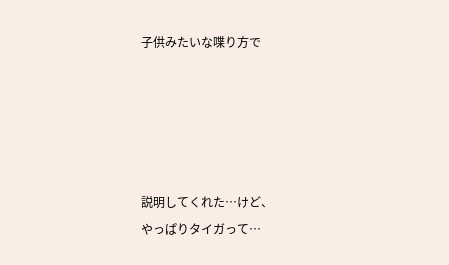子供みたいな喋り方で





説明してくれた…けど、
やっぱりタイガって…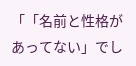「「名前と性格があってない」でし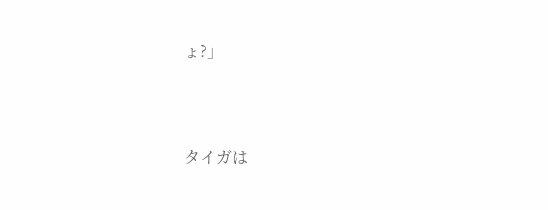ょ?」




タイガは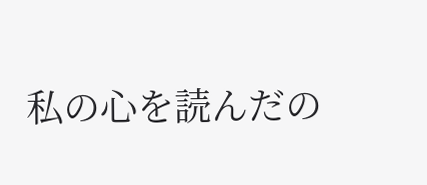私の心を読んだの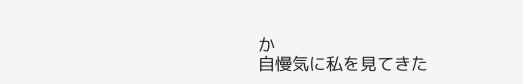か
自慢気に私を見てきた